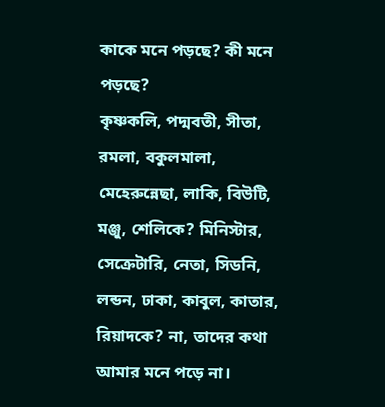কাকে মনে পড়ছে? কী মনে পড়ছে?
কৃষ্ণকলি, পদ্মবতী, সীতা, রমলা, বকুলমালা, মেহেরুন্নেছা, লাকি, বিউটি, মঞ্জু, শেলিকে? মিনিস্টার, সেক্রেটারি, নেতা, সিডনি, লন্ডন, ঢাকা, কাবুল, কাতার, রিয়াদকে? না, তাদের কথা আমার মনে পড়ে না।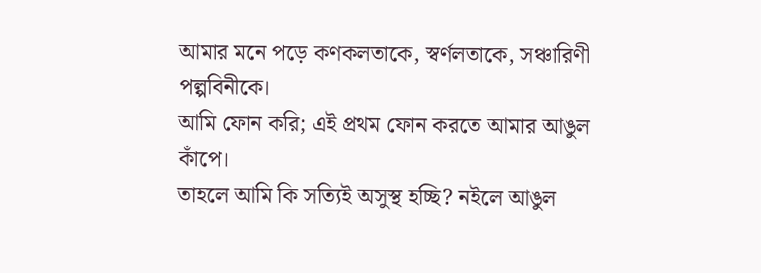আমার মনে পড়ে কণকলতাকে, স্বৰ্ণলতাকে, সঞ্চারিণী পল্পবিনীকে।
আমি ফোন করি; এই প্ৰথম ফোন করতে আমার আঙুল কাঁপে।
তাহলে আমি কি সত্যিই অসুস্থ হচ্ছি? নইলে আঙুল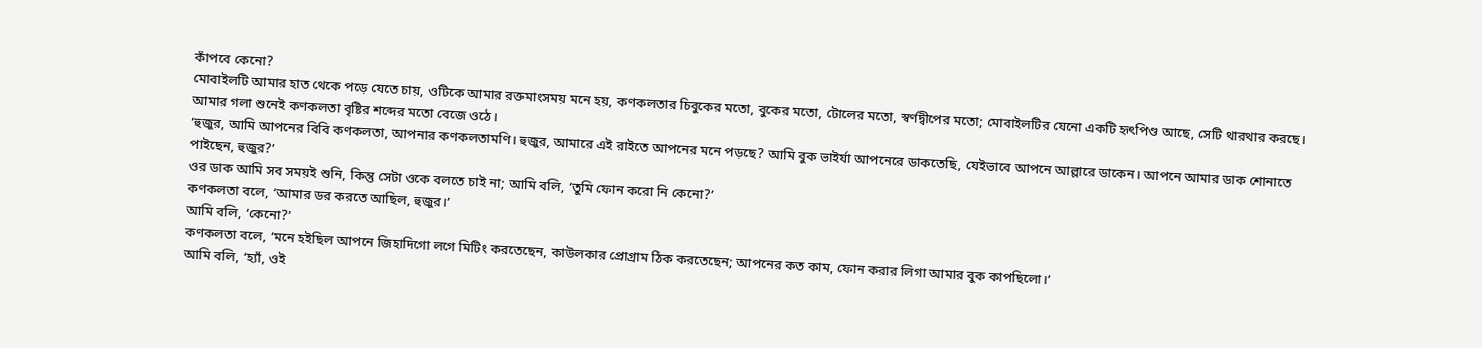কাঁপবে কেনো?
মোবাইলটি আমার হাত থেকে পড়ে যেতে চায়, ওটিকে আমার রক্তমাংসময় মনে হয়, কণকলতার চিবুকের মতো, বুকের মতো, টোলের মতো, স্বর্ণদ্বীপের মতো; মোবাইলটির যেনো একটি হৃৎপিণ্ড আছে, সেটি থারথার করছে।
আমার গলা শুনেই কণকলতা বৃষ্টির শব্দের মতো বেজে ওঠে।
‘হুজুর, আমি আপনের বিবি কণকলতা, আপনার কণকলতামণি। হুজুর, আমারে এই রাইতে আপনের মনে পড়ছে? আমি বুক ভাইর্যা আপনেরে ডাকতেছি, যেইভাবে আপনে আল্লারে ডাকেন। আপনে আমার ডাক শোনাতে পাইছেন, হুজুর?’
ওর ডাক আমি সব সময়ই শুনি, কিন্তু সেটা ওকে বলতে চাই না; আমি বলি, ‘তুমি ফোন করো নি কেনো?’
কণকলতা বলে, ‘আমার ডর করতে আছিল, হুজুর।’
আমি বলি, ‘কেনো?’
কণকলতা বলে, ‘মনে হইছিল আপনে জিহাদিগো লগে মিটিং করতেছেন, কাউলকার প্রোগ্রাম ঠিক করতেছেন; আপনের কত কাম, ফোন করার লিগা আমার বুক কাপছিলো।’
আমি বলি, ‘হ্যাঁ, ওই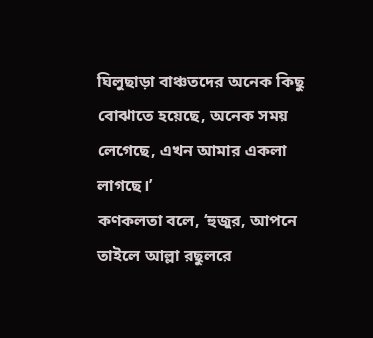ঘিলুছাড়া বাঞ্চতদের অনেক কিছু বোঝাতে হয়েছে, অনেক সময় লেগেছে, এখন আমার একলা লাগছে।’
কণকলতা বলে, ‘হুজুর, আপনে তাইলে আল্লা রছুলরে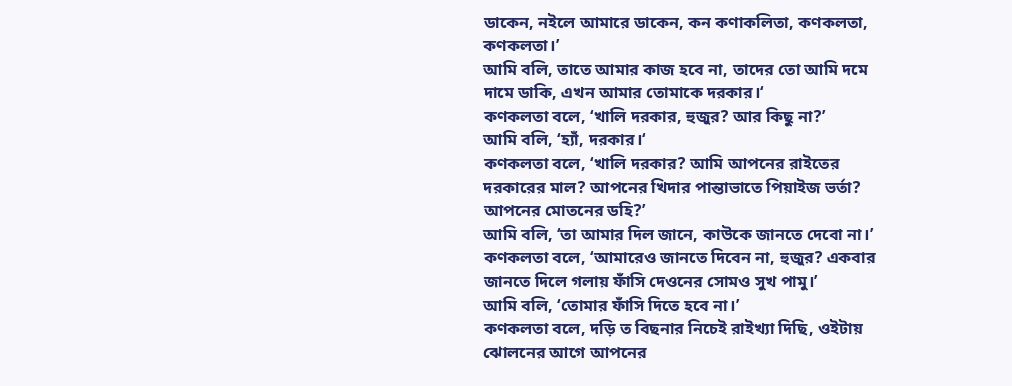ডাকেন, নইলে আমারে ডাকেন, কন কণাকলিতা, কণকলতা, কণকলতা।’
আমি বলি, তাতে আমার কাজ হবে না, তাদের তো আমি দমে দামে ডাকি, এখন আমার তোমাকে দরকার।‘
কণকলতা বলে, ‘খালি দরকার, হুজুর? আর কিছু না?’
আমি বলি, ‘হ্যাঁ, দরকার।‘
কণকলতা বলে, ‘খালি দরকার? আমি আপনের রাইতের দরকারের মাল? আপনের খিদার পান্তাভাতে পিয়াইজ ভর্তা? আপনের মোতনের ডহি?’
আমি বলি, ‘তা আমার দিল জানে, কাউকে জানতে দেবো না।’
কণকলতা বলে, ‘আমারেও জানতে দিবেন না, হুজুর? একবার জানতে দিলে গলায় ফাঁসি দেওনের সোমও সুখ পামু।’
আমি বলি, ‘তোমার ফাঁসি দিতে হবে না।’
কণকলতা বলে, দড়ি ত বিছনার নিচেই রাইখ্যা দিছি, ওইটায় ঝোলনের আগে আপনের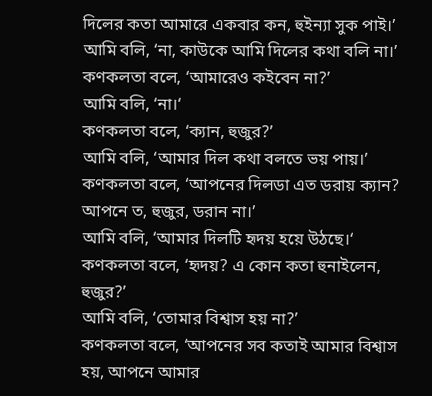দিলের কতা আমারে একবার কন, হুইন্যা সুক পাই।’
আমি বলি, ‘না, কাউকে আমি দিলের কথা বলি না।’
কণকলতা বলে, ‘আমারেও কইবেন না?’
আমি বলি, ‘না।‘
কণকলতা বলে, ‘ক্যান, হুজুর?’
আমি বলি, ‘আমার দিল কথা বলতে ভয় পায়।’
কণকলতা বলে, ‘আপনের দিলডা এত ডরায় ক্যান? আপনে ত, হুজুর, ডরান না।’
আমি বলি, ‘আমার দিলটি হৃদয় হয়ে উঠছে।‘
কণকলতা বলে, ‘হৃদয়? এ কোন কতা হুনাইলেন, হুজুর?’
আমি বলি, ‘তোমার বিশ্বাস হয় না?’
কণকলতা বলে, ‘আপনের সব কতাই আমার বিশ্বাস হয়, আপনে আমার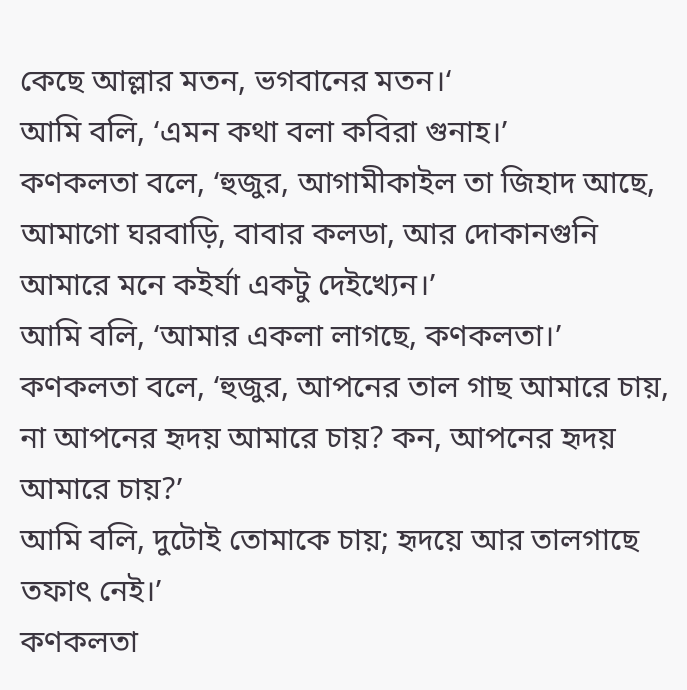কেছে আল্লার মতন, ভগবানের মতন।‘
আমি বলি, ‘এমন কথা বলা কবিরা গুনাহ।’
কণকলতা বলে, ‘হুজুর, আগামীকাইল তা জিহাদ আছে, আমাগো ঘরবাড়ি, বাবার কলডা, আর দোকানগুনি আমারে মনে কইর্যা একটু দেইখ্যেন।’
আমি বলি, ‘আমার একলা লাগছে, কণকলতা।’
কণকলতা বলে, ‘হুজুর, আপনের তাল গাছ আমারে চায়, না আপনের হৃদয় আমারে চায়? কন, আপনের হৃদয় আমারে চায়?’
আমি বলি, দুটোই তোমাকে চায়; হৃদয়ে আর তালগাছে তফাৎ নেই।’
কণকলতা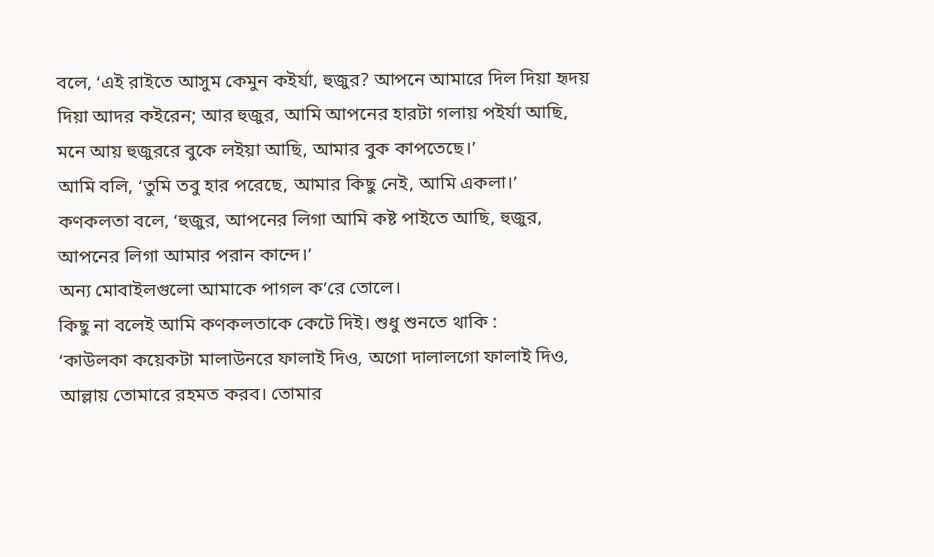বলে, ‘এই রাইতে আসুম কেমুন কইর্যা, হুজুর? আপনে আমারে দিল দিয়া হৃদয় দিয়া আদর কইরেন; আর হুজুর, আমি আপনের হারটা গলায় পইর্যা আছি, মনে আয় হুজুররে বুকে লইয়া আছি, আমার বুক কাপতেছে।’
আমি বলি, ‘তুমি তবু হার পরেছে, আমার কিছু নেই, আমি একলা।’
কণকলতা বলে, ‘হুজুর, আপনের লিগা আমি কষ্ট পাইতে আছি, হুজুর, আপনের লিগা আমার পরান কান্দে।’
অন্য মোবাইলগুলো আমাকে পাগল ক’রে তোলে।
কিছু না বলেই আমি কণকলতাকে কেটে দিই। শুধু শুনতে থাকি :
‘কাউলকা কয়েকটা মালাউনরে ফালাই দিও, অগো দালালগো ফালাই দিও, আল্লায় তোমারে রহমত করব। তোমার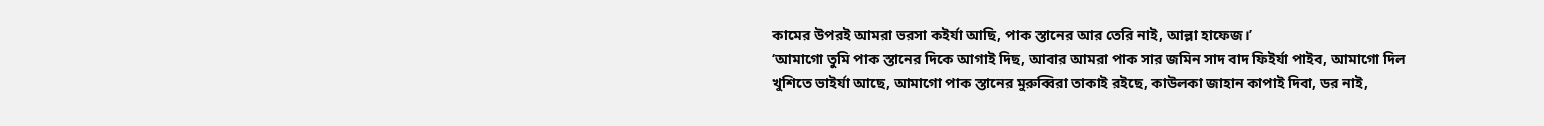কামের উপরই আমরা ভরসা কইর্যা আছি, পাক স্তানের আর তেরি নাই, আল্লা হাফেজ।’
‘আমাগো তুমি পাক স্তানের দিকে আগাই দিছ, আবার আমরা পাক সার জমিন সাদ বাদ ফিইর্যা পাইব, আমাগো দিল খুশিতে ভাইর্যা আছে, আমাগো পাক স্তানের মুরুব্বিরা তাকাই রইছে, কাউলকা জাহান কাপাই দিবা, ডর নাই,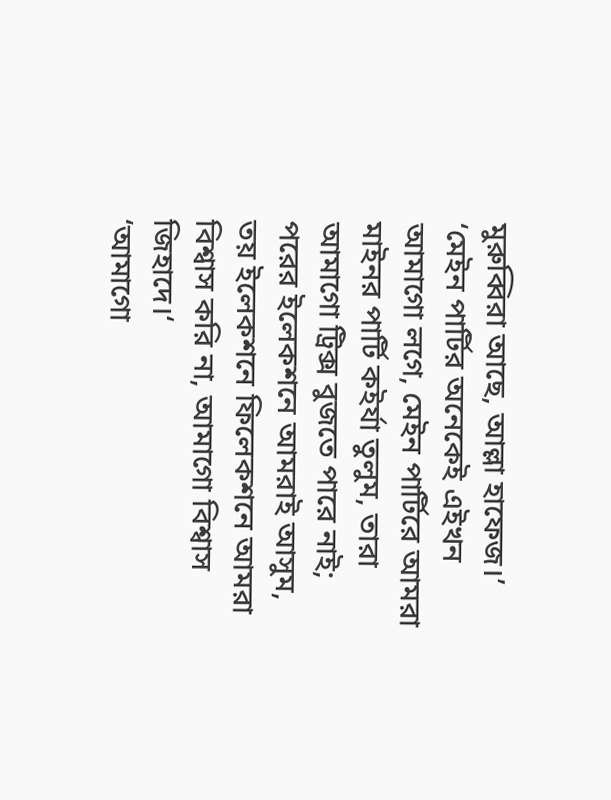মুরুব্বিরা আছে, আল্লা হাফেজ।’
‘মেইন পার্টির অনেকেই এইখন আমাগো লগে, মেইন পার্টিরে আমরা মাইনর পার্টি কইর্যা তুলুম, তারা আমাগো ট্রিক্স বুজতে পারে নাই; পরের ইলেকশনে আমরাই আসুম, তয় ইলেকশনে ফিলেকশনে আমরা বিশ্বাস করি না, আমাগো বিশ্বাস জিহাদে।‘
‘আমাগো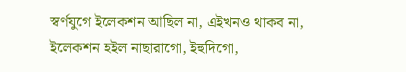স্বর্ণযুগে ইলেকশন আছিল না, এইখনও থাকব না, ইলেকশন হইল নাছারাগো, ইহুদিগো,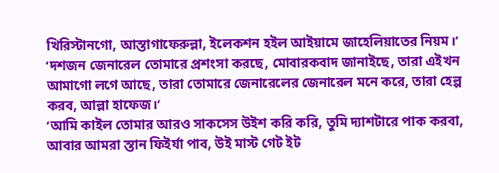খিরিস্টানগো, আস্তাগাফেরুল্লা, ইলেকশন হইল আইয়ামে জাহেলিয়াতের নিয়ম।’
‘দশজন জেনারেল তোমারে প্রশংসা করছে, মোবারকবাদ জানাইছে, তারা এইখন আমাগো লগে আছে, তারা তোমারে জেনারেলের জেনারেল মনে করে, তারা হেল্প করব, আল্লা হাফেজ।‘
‘আমি কাইল তোমার আরও সাকসেস উইশ করি করি, তুমি দ্যাশটারে পাক করবা, আবার আমরা স্তান ফিইর্যা পাব, উই মাস্ট গেট ইট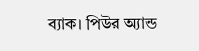ব্যাক। পিউর অ্যান্ড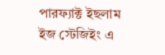পারফ্যাক্ট ইছলাম ইজ স্টেজিইং এ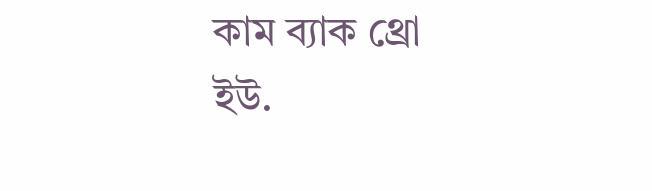কাম ব্যাক থ্রো ইউ.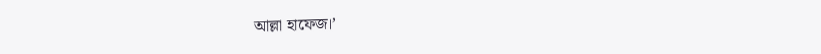আল্লা হাফেজ।’